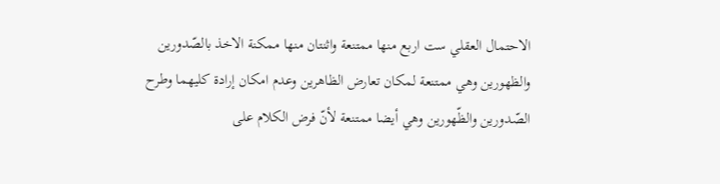الاحتمال العقلي ست اربع منها ممتنعة واثنتان منها ممكنة الاخذ بالصّدورين والظهورين وهي ممتنعة لمكان تعارض الظاهرين وعدم امكان إرادة كليهما وطرح الصّدورين والظّهورين وهي أيضا ممتنعة لأنّ فرض الكلام على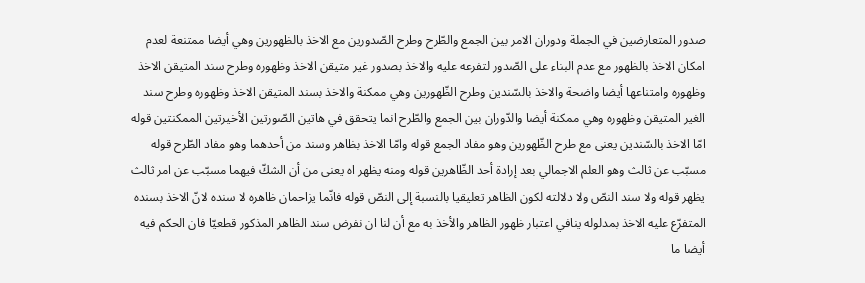صدور المتعارضين في الجملة ودوران الامر بين الجمع والطّرح وطرح الصّدورين مع الاخذ بالظهورين وهي أيضا ممتنعة لعدم امكان الاخذ بالظهور مع عدم البناء على الصّدور لتفرعه عليه والاخذ بصدور غير متيقن الاخذ وظهوره وطرح سند المتيقن الاخذ وظهوره وامتناعها أيضا واضحة والاخذ بالسّندين وطرح الظّهورين وهي ممكنة والاخذ بسند المتيقن الاخذ وظهوره وطرح سند الغير المتيقن وظهوره وهي ممكنة أيضا والدّوران بين الجمع والطّرح انما يتحقق في هاتين الصّورتين الأخيرتين الممكنتين قوله امّا الاخذ بالسّندين يعنى مع طرح الظّهورين وهو مفاد الجمع قوله وامّا الاخذ بظاهر وسند من أحدهما وهو مفاد الطّرح قوله مسبّب عن ثالث وهو العلم الاجمالي بعد إرادة أحد الظّاهرين قوله ومنه يظهر اه يعنى من أن الشكّ فيهما مسبّب عن امر ثالث يظهر قوله ولا سند النصّ ولا دلالته لكون الظاهر تعليقيا بالنسبة إلى النصّ قوله فانّما يزاحمان ظاهره لا سنده لانّ الاخذ بسنده المتفرّع عليه الاخذ بمدلوله ينافي اعتبار ظهور الظاهر والأخذ به مع أن لنا ان نفرض سند الظاهر المذكور قطعيّا فان الحكم فيه أيضا ما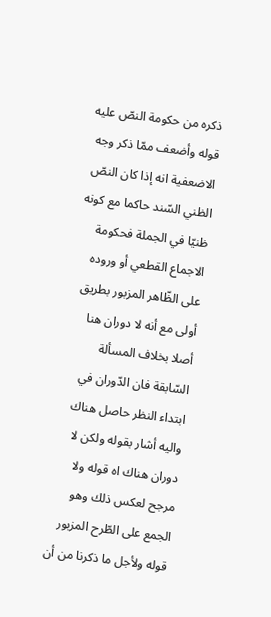ذكره من حكومة النصّ عليه قوله وأضعف ممّا ذكر وجه الاضعفية انه إذا كان النصّ الظني السّند حاكما مع كونه ظنيّا في الجملة فحكومة الاجماع القطعي أو وروده على الظّاهر المزبور بطريق أولى مع أنه لا دوران هنا أصلا بخلاف المسألة السّابقة فان الدّوران في ابتداء النظر حاصل هناك واليه أشار بقوله ولكن لا دوران هناك اه قوله ولا مرجح لعكس ذلك وهو الجمع على الطّرح المزبور قوله ولأجل ما ذكرنا من أن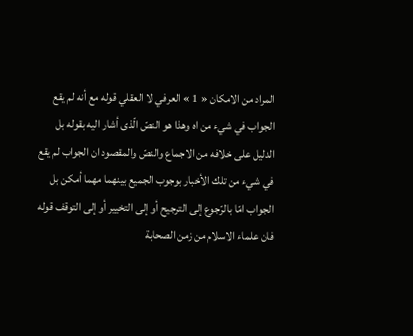المراد من الامكان « 1 » العرفي لا العقلي قوله مع أنه لم يقع الجواب في شيء من اه وهذا هو النصّ الّذى أشار اليه بقوله بل الدليل على خلافه من الاجماع والنصّ والمقصود ان الجواب لم يقع في شيء من تلك الأخبار بوجوب الجميع بينهما مهما أمكن بل الجواب امّا بالرّجوع إلى الترجيح أو إلى التخيير أو إلى التوقف قوله فان علماء الاسلام من زمن الصحابة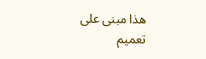هذا مبنى على تعميم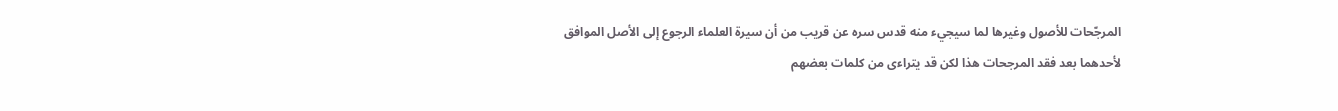المرجّحات للأصول وغيرها لما سيجيء منه قدس سره عن قريب من أن سيرة العلماء الرجوع إلى الأصل الموافق لأحدهما بعد فقد المرجحات هذا لكن قد يتراءى من كلمات بعضهم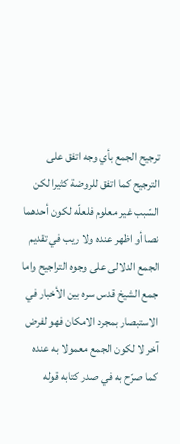ترجيح الجمع بأي وجه اتفق على الترجيح كما اتفق للروضة كثيرا لكن السّبب غير معلوم فلعلّه لكون أحدهما نصا أو اظهر عنده ولا ريب في تقديم الجمع الدلالى على وجوه التراجيح واما جمع الشيخ قدس سره بين الأخبار في الاستبصار بمجرد الامكان فهو لفرض آخر لا لكون الجمع معمولا به عنده كما صرّح به في صدر كتابه قوله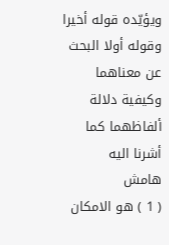ويؤيّده قوله أخيرا وقوله أولا البحث عن معناهما وكيفية دلالة ألفاظهما كما أشرنا اليه
هامش
( 1 ) هو الامكان